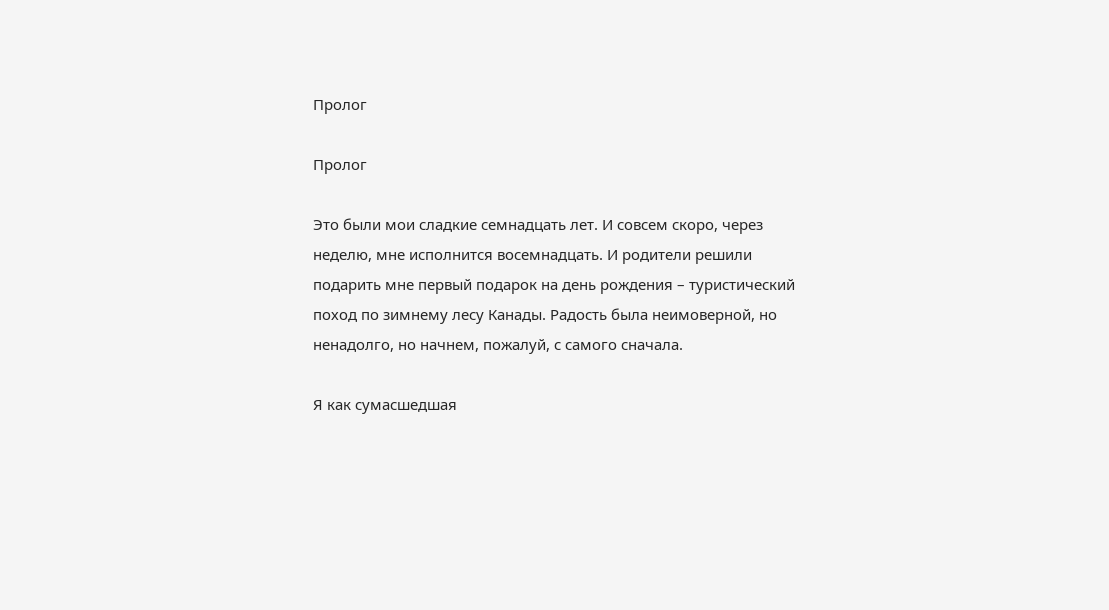Пролог

Пролог

Это были мои сладкие семнадцать лет. И совсем скоро, через неделю, мне исполнится восемнадцать. И родители решили подарить мне первый подарок на день рождения – туристический поход по зимнему лесу Канады. Радость была неимоверной, но ненадолго, но начнем, пожалуй, с самого сначала.

Я как сумасшедшая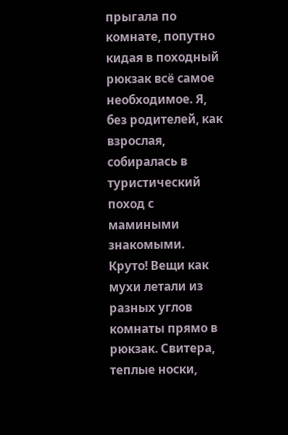прыгала по комнате, попутно кидая в походный рюкзак всё самое необходимое. Я, без родителей, как взрослая, собиралась в туристический поход с мамиными знакомыми. Круто! Вещи как мухи летали из разных углов комнаты прямо в рюкзак. Свитера, теплые носки,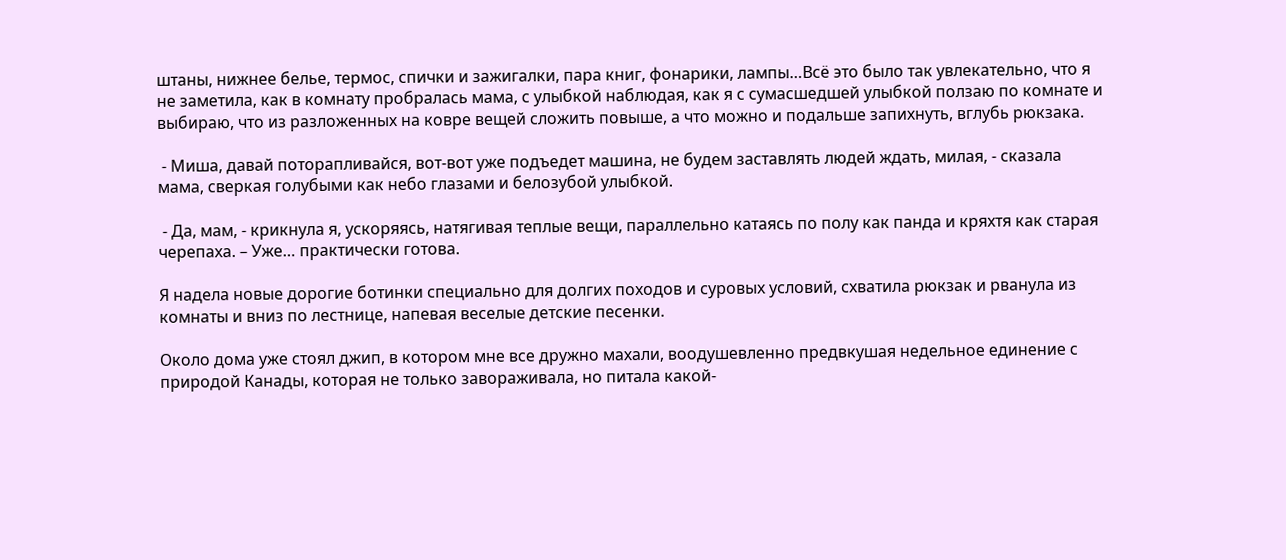штаны, нижнее белье, термос, спички и зажигалки, пара книг, фонарики, лампы…Всё это было так увлекательно, что я не заметила, как в комнату пробралась мама, с улыбкой наблюдая, как я с сумасшедшей улыбкой ползаю по комнате и выбираю, что из разложенных на ковре вещей сложить повыше, а что можно и подальше запихнуть, вглубь рюкзака.

 - Миша, давай поторапливайся, вот-вот уже подъедет машина, не будем заставлять людей ждать, милая, - сказала мама, сверкая голубыми как небо глазами и белозубой улыбкой.

 - Да, мам, - крикнула я, ускоряясь, натягивая теплые вещи, параллельно катаясь по полу как панда и кряхтя как старая черепаха. – Уже… практически готова.

Я надела новые дорогие ботинки специально для долгих походов и суровых условий, схватила рюкзак и рванула из комнаты и вниз по лестнице, напевая веселые детские песенки.

Около дома уже стоял джип, в котором мне все дружно махали, воодушевленно предвкушая недельное единение с природой Канады, которая не только завораживала, но питала какой-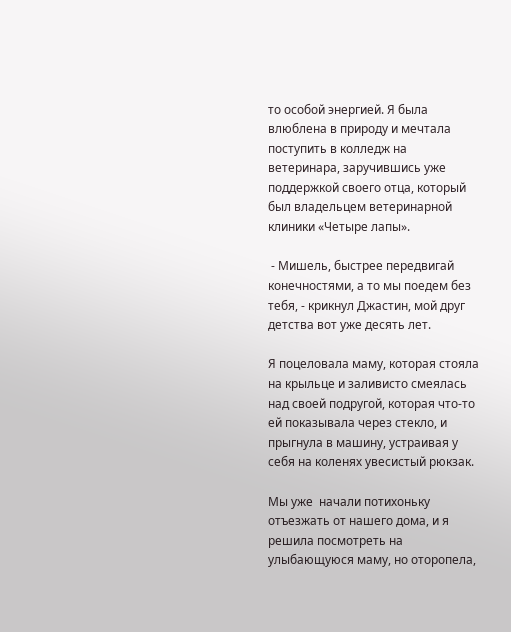то особой энергией. Я была влюблена в природу и мечтала поступить в колледж на ветеринара, заручившись уже поддержкой своего отца, который был владельцем ветеринарной клиники «Четыре лапы».

 - Мишель, быстрее передвигай конечностями, а то мы поедем без тебя, - крикнул Джастин, мой друг детства вот уже десять лет.

Я поцеловала маму, которая стояла на крыльце и заливисто смеялась над своей подругой, которая что-то ей показывала через стекло, и прыгнула в машину, устраивая у себя на коленях увесистый рюкзак.

Мы уже  начали потихоньку отъезжать от нашего дома, и я решила посмотреть на улыбающуюся маму, но оторопела,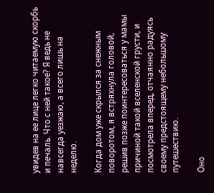увидев на ее лице легко читаемую скорбь и печаль. Что с ней такое? Я ведь не навсегда уезжаю, а всего лишь на неделю.

Когда дом уже скрылся за снежным поворотом, я встряхнула головой, решив позже поинтересоваться у мамы причиной такой вселенской грусти, и посмотрела вперед, отчаянно радуясь своему предстоящему небольшому путешествию.

Оно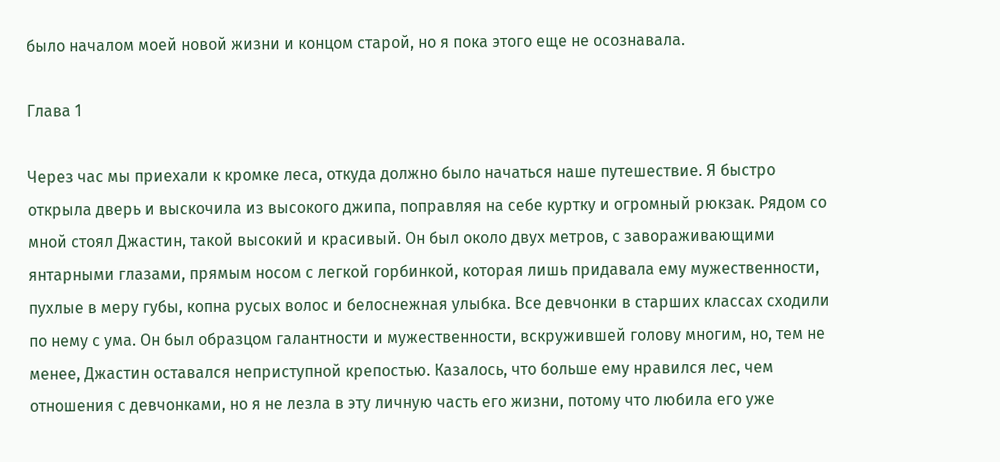было началом моей новой жизни и концом старой, но я пока этого еще не осознавала.

Глава 1

Через час мы приехали к кромке леса, откуда должно было начаться наше путешествие. Я быстро открыла дверь и выскочила из высокого джипа, поправляя на себе куртку и огромный рюкзак. Рядом со мной стоял Джастин, такой высокий и красивый. Он был около двух метров, с завораживающими янтарными глазами, прямым носом с легкой горбинкой, которая лишь придавала ему мужественности, пухлые в меру губы, копна русых волос и белоснежная улыбка. Все девчонки в старших классах сходили по нему с ума. Он был образцом галантности и мужественности, вскружившей голову многим, но, тем не менее, Джастин оставался неприступной крепостью. Казалось, что больше ему нравился лес, чем отношения с девчонками, но я не лезла в эту личную часть его жизни, потому что любила его уже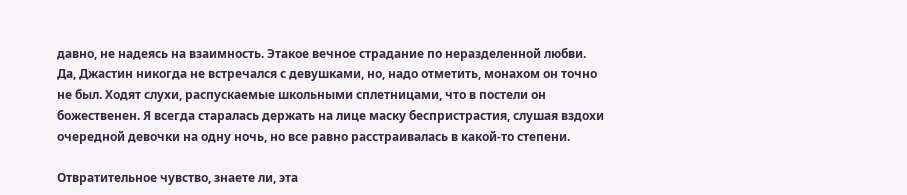давно, не надеясь на взаимность. Этакое вечное страдание по неразделенной любви. Да, Джастин никогда не встречался с девушками, но, надо отметить, монахом он точно не был. Ходят слухи, распускаемые школьными сплетницами, что в постели он божественен. Я всегда старалась держать на лице маску беспристрастия, слушая вздохи очередной девочки на одну ночь, но все равно расстраивалась в какой-то степени.

Отвратительное чувство, знаете ли, эта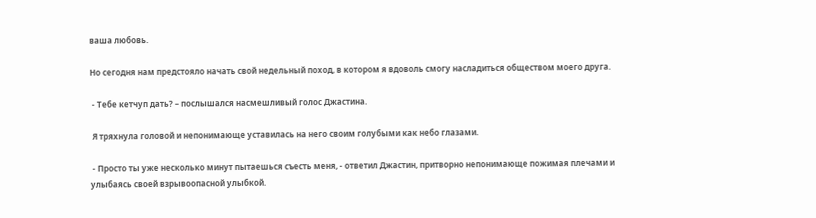ваша любовь.

Но сегодня нам предстояло начать свой недельный поход, в котором я вдоволь смогу насладиться обществом моего друга.

 - Тебе кетчуп дать? – послышался насмешливый голос Джастина.

 Я тряхнула головой и непонимающе уставилась на него своим голубыми как небо глазами.

 - Просто ты уже несколько минут пытаешься съесть меня, - ответил Джастин, притворно непонимающе пожимая плечами и улыбаясь своей взрывоопасной улыбкой.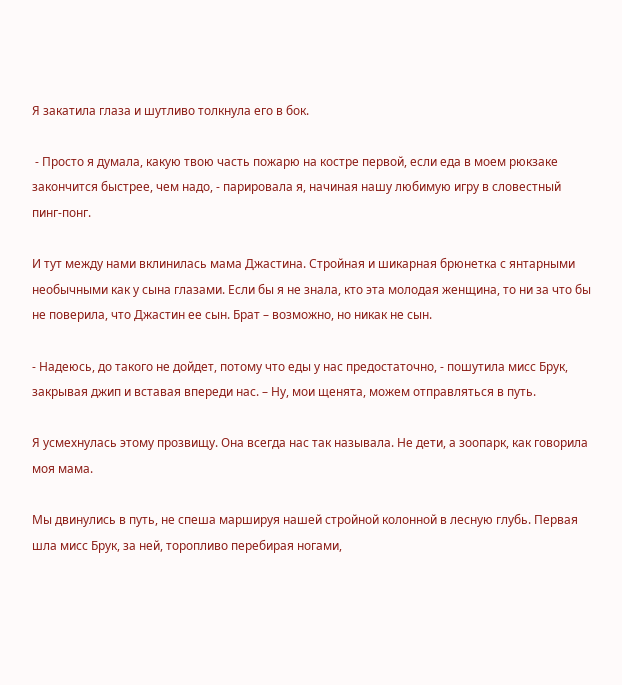Я закатила глаза и шутливо толкнула его в бок.

 - Просто я думала, какую твою часть пожарю на костре первой, если еда в моем рюкзаке закончится быстрее, чем надо, - парировала я, начиная нашу любимую игру в словестный пинг-понг.

И тут между нами вклинилась мама Джастина. Стройная и шикарная брюнетка с янтарными необычными как у сына глазами. Если бы я не знала, кто эта молодая женщина, то ни за что бы не поверила, что Джастин ее сын. Брат – возможно, но никак не сын.

- Надеюсь, до такого не дойдет, потому что еды у нас предостаточно, - пошутила мисс Брук, закрывая джип и вставая впереди нас. – Ну, мои щенята, можем отправляться в путь.

Я усмехнулась этому прозвищу. Она всегда нас так называла. Не дети, а зоопарк, как говорила моя мама.

Мы двинулись в путь, не спеша маршируя нашей стройной колонной в лесную глубь. Первая шла мисс Брук, за ней, торопливо перебирая ногами,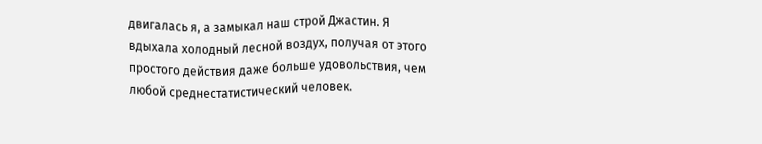двигалась я, а замыкал наш строй Джастин. Я вдыхала холодный лесной воздух, получая от этого простого действия даже больше удовольствия, чем любой среднестатистический человек.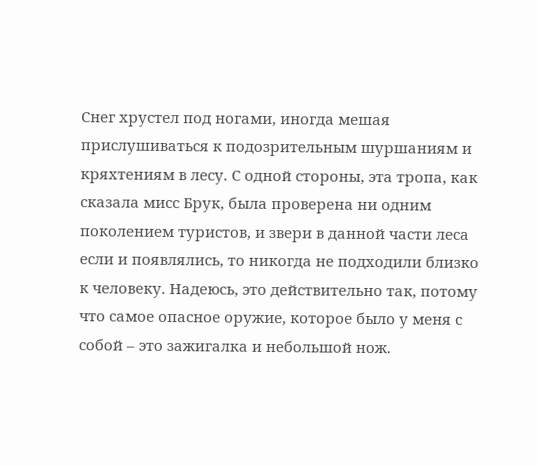Снег хрустел под ногами, иногда мешая прислушиваться к подозрительным шуршаниям и кряхтениям в лесу. С одной стороны, эта тропа, как сказала мисс Брук, была проверена ни одним поколением туристов, и звери в данной части леса если и появлялись, то никогда не подходили близко к человеку. Надеюсь, это действительно так, потому что самое опасное оружие, которое было у меня с собой – это зажигалка и небольшой нож.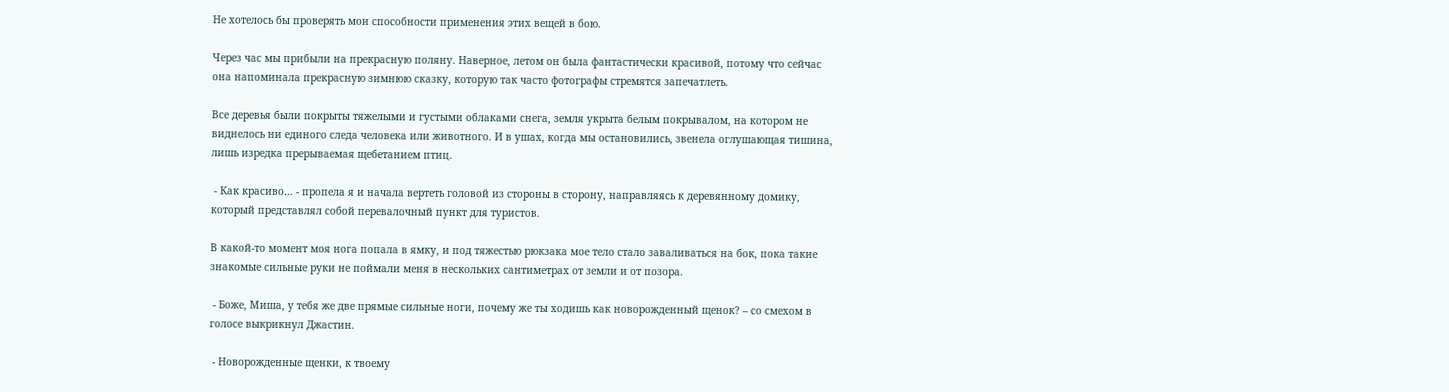Не хотелось бы проверять мои способности применения этих вещей в бою.

Через час мы прибыли на прекрасную поляну. Наверное, летом он была фантастически красивой, потому что сейчас она напоминала прекрасную зимнюю сказку, которую так часто фотографы стремятся запечатлеть.

Все деревья были покрыты тяжелыми и густыми облаками снега, земля укрыта белым покрывалом, на котором не виднелось ни единого следа человека или животного. И в ушах, когда мы остановились, звенела оглушающая тишина, лишь изредка прерываемая щебетанием птиц.

 - Как красиво… - пропела я и начала вертеть головой из стороны в сторону, направляясь к деревянному домику, который представлял собой перевалочный пункт для туристов.

В какой-то момент моя нога попала в ямку, и под тяжестью рюкзака мое тело стало заваливаться на бок, пока такие знакомые сильные руки не поймали меня в нескольких сантиметрах от земли и от позора.

 - Боже, Миша, у тебя же две прямые сильные ноги, почему же ты ходишь как новорожденный щенок? – со смехом в голосе выкрикнул Джастин.

 - Новорожденные щенки, к твоему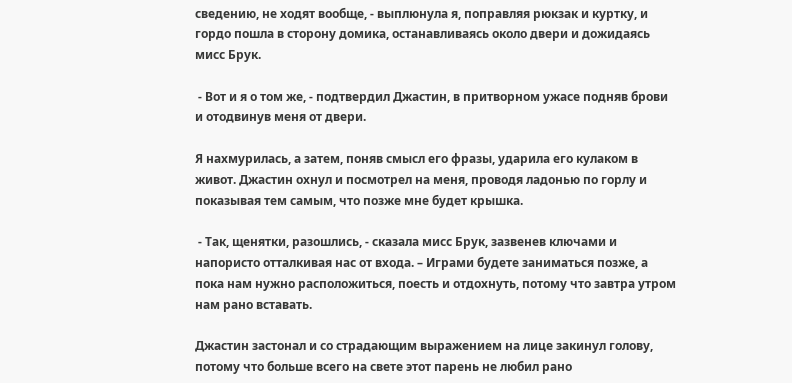сведению, не ходят вообще, - выплюнула я, поправляя рюкзак и куртку, и гордо пошла в сторону домика, останавливаясь около двери и дожидаясь мисс Брук.

 - Вот и я о том же, - подтвердил Джастин, в притворном ужасе подняв брови и отодвинув меня от двери.

Я нахмурилась, а затем, поняв смысл его фразы, ударила его кулаком в живот. Джастин охнул и посмотрел на меня, проводя ладонью по горлу и показывая тем самым, что позже мне будет крышка.

 - Так, щенятки, разошлись, - сказала мисс Брук, зазвенев ключами и напористо отталкивая нас от входа. – Играми будете заниматься позже, а пока нам нужно расположиться, поесть и отдохнуть, потому что завтра утром нам рано вставать.

Джастин застонал и со страдающим выражением на лице закинул голову, потому что больше всего на свете этот парень не любил рано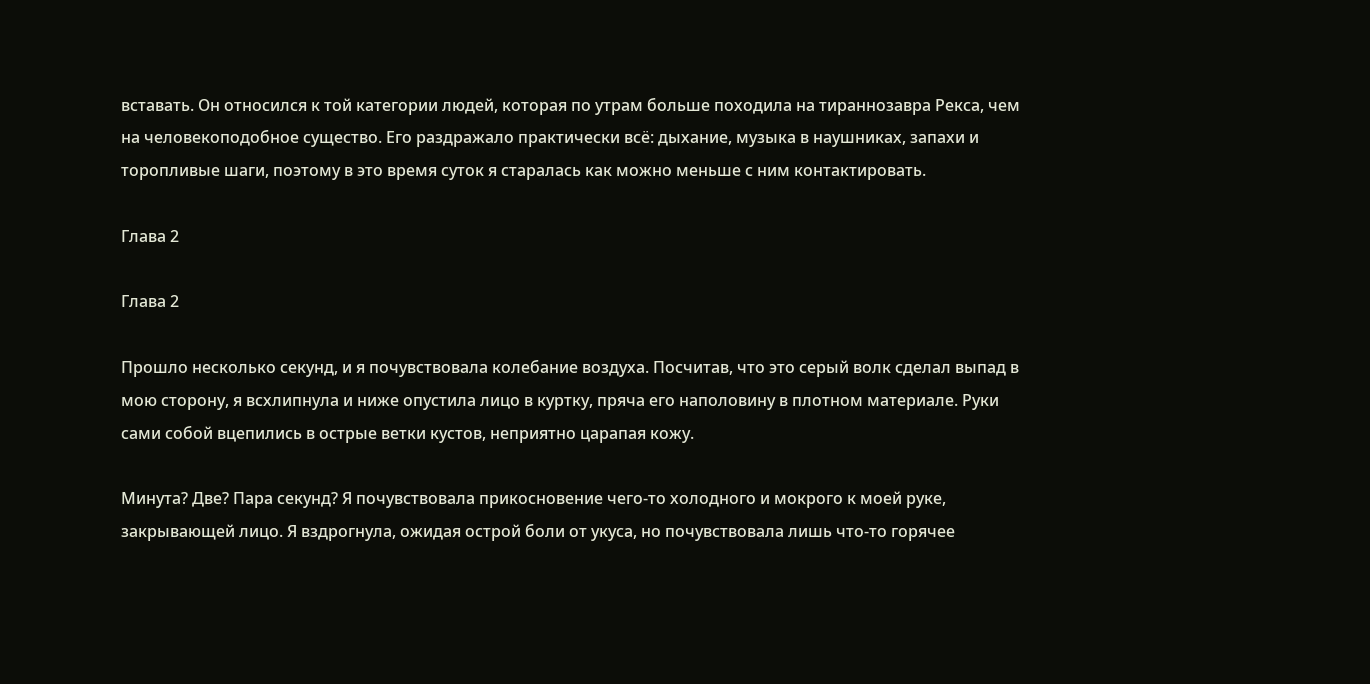вставать. Он относился к той категории людей, которая по утрам больше походила на тираннозавра Рекса, чем на человекоподобное существо. Его раздражало практически всё: дыхание, музыка в наушниках, запахи и торопливые шаги, поэтому в это время суток я старалась как можно меньше с ним контактировать.

Глава 2

Глава 2

Прошло несколько секунд, и я почувствовала колебание воздуха. Посчитав, что это серый волк сделал выпад в мою сторону, я всхлипнула и ниже опустила лицо в куртку, пряча его наполовину в плотном материале. Руки сами собой вцепились в острые ветки кустов, неприятно царапая кожу.

Минута? Две? Пара секунд? Я почувствовала прикосновение чего-то холодного и мокрого к моей руке, закрывающей лицо. Я вздрогнула, ожидая острой боли от укуса, но почувствовала лишь что-то горячее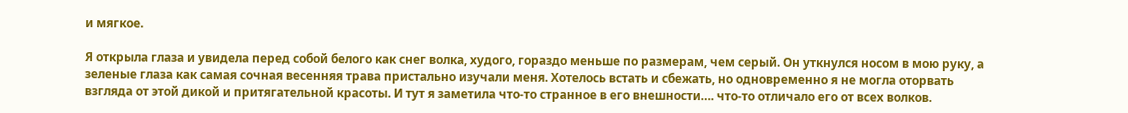и мягкое.

Я открыла глаза и увидела перед собой белого как снег волка, худого, гораздо меньше по размерам, чем серый. Он уткнулся носом в мою руку, а зеленые глаза как самая сочная весенняя трава пристально изучали меня. Хотелось встать и сбежать, но одновременно я не могла оторвать взгляда от этой дикой и притягательной красоты. И тут я заметила что-то странное в его внешности…. что-то отличало его от всех волков.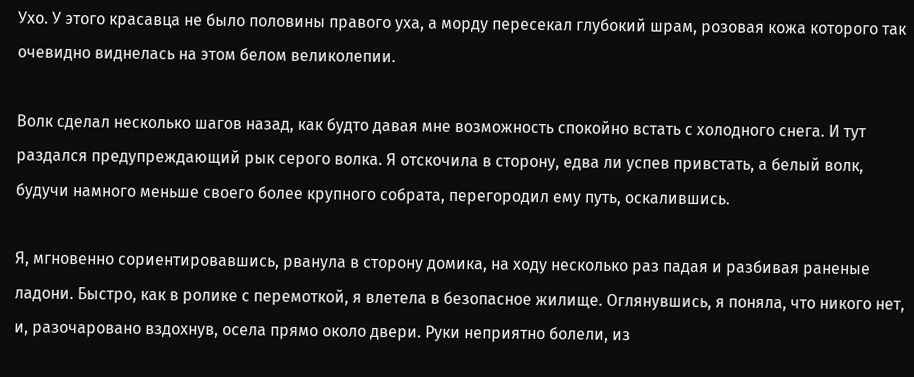Ухо. У этого красавца не было половины правого уха, а морду пересекал глубокий шрам, розовая кожа которого так очевидно виднелась на этом белом великолепии.

Волк сделал несколько шагов назад, как будто давая мне возможность спокойно встать с холодного снега. И тут раздался предупреждающий рык серого волка. Я отскочила в сторону, едва ли успев привстать, а белый волк, будучи намного меньше своего более крупного собрата, перегородил ему путь, оскалившись.

Я, мгновенно сориентировавшись, рванула в сторону домика, на ходу несколько раз падая и разбивая раненые ладони. Быстро, как в ролике с перемоткой, я влетела в безопасное жилище. Оглянувшись, я поняла, что никого нет, и, разочаровано вздохнув, осела прямо около двери. Руки неприятно болели, из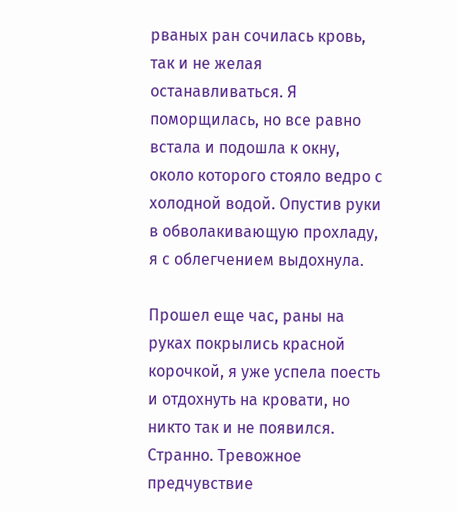рваных ран сочилась кровь, так и не желая останавливаться. Я поморщилась, но все равно встала и подошла к окну, около которого стояло ведро с холодной водой. Опустив руки в обволакивающую прохладу, я с облегчением выдохнула.

Прошел еще час, раны на руках покрылись красной корочкой, я уже успела поесть и отдохнуть на кровати, но никто так и не появился. Странно. Тревожное предчувствие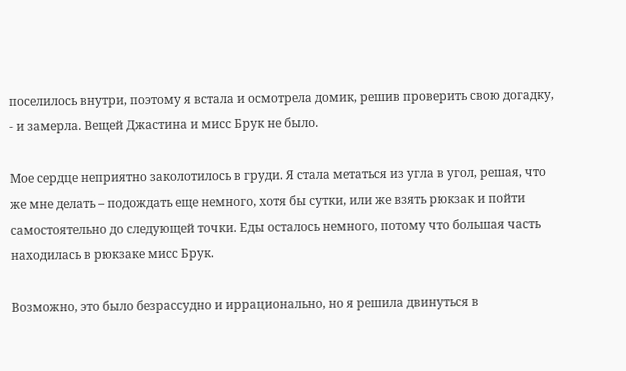поселилось внутри, поэтому я встала и осмотрела домик, решив проверить свою догадку, - и замерла. Вещей Джастина и мисс Брук не было.

Мое сердце неприятно заколотилось в груди. Я стала метаться из угла в угол, решая, что же мне делать – подождать еще немного, хотя бы сутки, или же взять рюкзак и пойти самостоятельно до следующей точки. Еды осталось немного, потому что большая часть находилась в рюкзаке мисс Брук.

Возможно, это было безрассудно и иррационально, но я решила двинуться в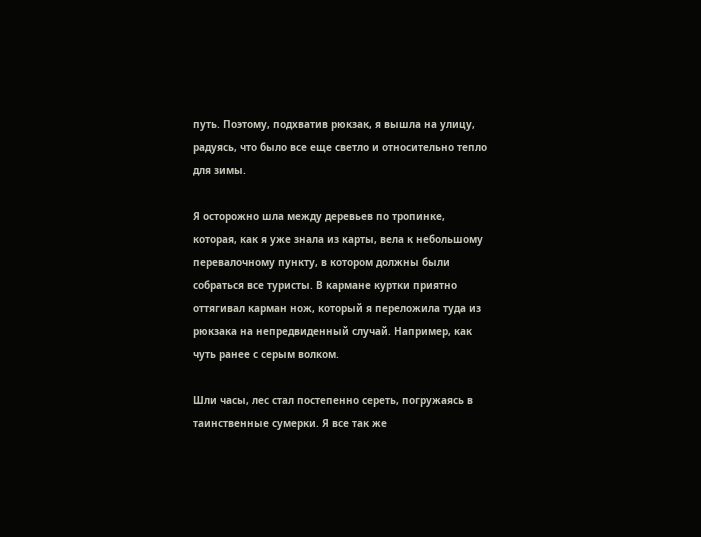путь. Поэтому, подхватив рюкзак, я вышла на улицу, радуясь, что было все еще светло и относительно тепло для зимы.

Я осторожно шла между деревьев по тропинке, которая, как я уже знала из карты, вела к небольшому перевалочному пункту, в котором должны были собраться все туристы. В кармане куртки приятно оттягивал карман нож, который я переложила туда из рюкзака на непредвиденный случай. Например, как чуть ранее с серым волком.

Шли часы, лес стал постепенно сереть, погружаясь в таинственные сумерки. Я все так же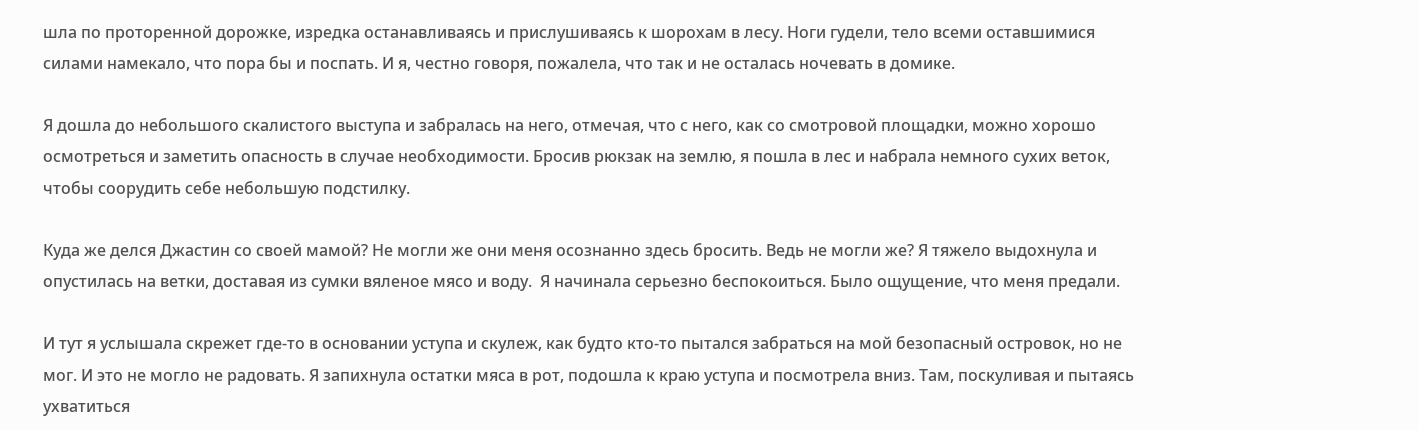шла по проторенной дорожке, изредка останавливаясь и прислушиваясь к шорохам в лесу. Ноги гудели, тело всеми оставшимися силами намекало, что пора бы и поспать. И я, честно говоря, пожалела, что так и не осталась ночевать в домике.

Я дошла до небольшого скалистого выступа и забралась на него, отмечая, что с него, как со смотровой площадки, можно хорошо осмотреться и заметить опасность в случае необходимости. Бросив рюкзак на землю, я пошла в лес и набрала немного сухих веток, чтобы соорудить себе небольшую подстилку.

Куда же делся Джастин со своей мамой? Не могли же они меня осознанно здесь бросить. Ведь не могли же? Я тяжело выдохнула и опустилась на ветки, доставая из сумки вяленое мясо и воду.  Я начинала серьезно беспокоиться. Было ощущение, что меня предали.

И тут я услышала скрежет где-то в основании уступа и скулеж, как будто кто-то пытался забраться на мой безопасный островок, но не мог. И это не могло не радовать. Я запихнула остатки мяса в рот, подошла к краю уступа и посмотрела вниз. Там, поскуливая и пытаясь ухватиться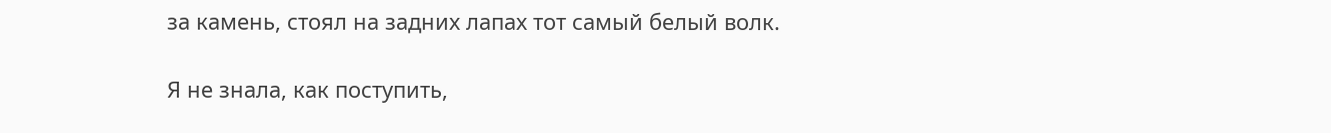за камень, стоял на задних лапах тот самый белый волк.

Я не знала, как поступить,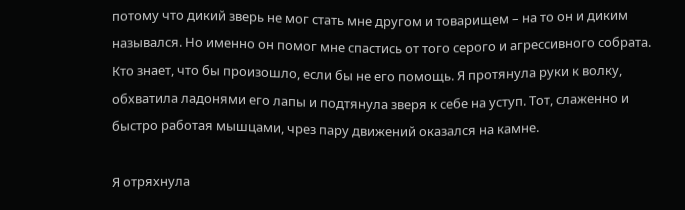потому что дикий зверь не мог стать мне другом и товарищем – на то он и диким назывался. Но именно он помог мне спастись от того серого и агрессивного собрата. Кто знает, что бы произошло, если бы не его помощь. Я протянула руки к волку, обхватила ладонями его лапы и подтянула зверя к себе на уступ. Тот, слаженно и быстро работая мышцами, чрез пару движений оказался на камне.

Я отряхнула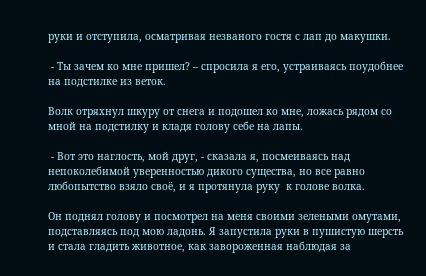руки и отступила, осматривая незваного гостя с лап до макушки.

 - Ты зачем ко мне пришел? – спросила я его, устраиваясь поудобнее на подстилке из веток.

Волк отряхнул шкуру от снега и подошел ко мне, ложась рядом со мной на подстилку и кладя голову себе на лапы.

 - Вот это наглость, мой друг, - сказала я, посмеиваясь над непоколебимой уверенностью дикого существа, но все равно любопытство взяло своё, и я протянула руку  к голове волка.

Он поднял голову и посмотрел на меня своими зелеными омутами, подставляясь под мою ладонь. Я запустила руки в пушистую шерсть и стала гладить животное, как завороженная наблюдая за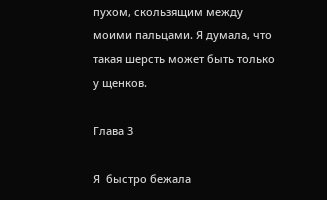пухом, скользящим между моими пальцами. Я думала, что такая шерсть может быть только у щенков.

Глава 3

Я  быстро бежала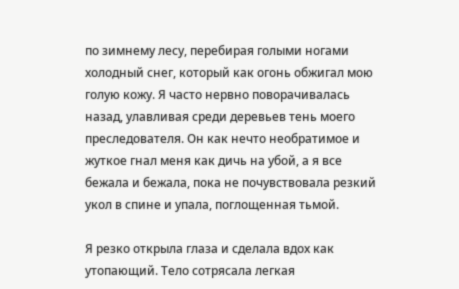по зимнему лесу, перебирая голыми ногами холодный снег, который как огонь обжигал мою голую кожу. Я часто нервно поворачивалась назад, улавливая среди деревьев тень моего преследователя. Он как нечто необратимое и жуткое гнал меня как дичь на убой, а я все бежала и бежала, пока не почувствовала резкий укол в спине и упала, поглощенная тьмой.

Я резко открыла глаза и сделала вдох как утопающий. Тело сотрясала легкая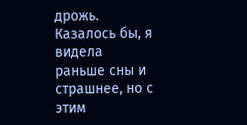дрожь. Казалось бы, я видела раньше сны и страшнее, но с этим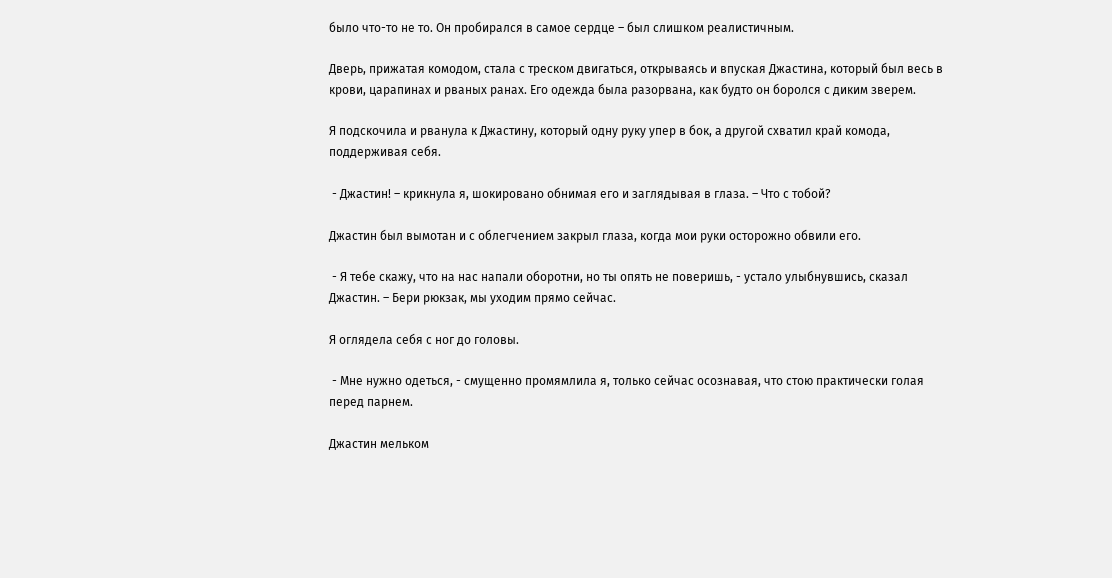было что-то не то. Он пробирался в самое сердце – был слишком реалистичным.

Дверь, прижатая комодом, стала с треском двигаться, открываясь и впуская Джастина, который был весь в крови, царапинах и рваных ранах. Его одежда была разорвана, как будто он боролся с диким зверем.

Я подскочила и рванула к Джастину, который одну руку упер в бок, а другой схватил край комода, поддерживая себя.

 - Джастин! – крикнула я, шокировано обнимая его и заглядывая в глаза. – Что с тобой?

Джастин был вымотан и с облегчением закрыл глаза, когда мои руки осторожно обвили его.

 - Я тебе скажу, что на нас напали оборотни, но ты опять не поверишь, - устало улыбнувшись, сказал Джастин. – Бери рюкзак, мы уходим прямо сейчас.

Я оглядела себя с ног до головы.

 - Мне нужно одеться, - смущенно промямлила я, только сейчас осознавая, что стою практически голая перед парнем.

Джастин мельком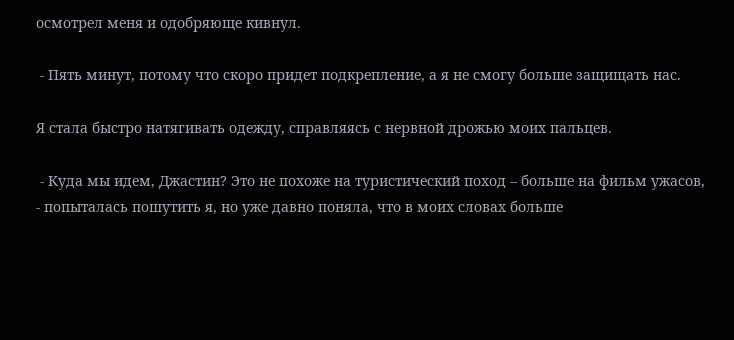осмотрел меня и одобряюще кивнул.

 - Пять минут, потому что скоро придет подкрепление, а я не смогу больше защищать нас.

Я стала быстро натягивать одежду, справляясь с нервной дрожью моих пальцев.

 - Куда мы идем, Джастин? Это не похоже на туристический поход – больше на фильм ужасов, - попыталась пошутить я, но уже давно поняла, что в моих словах больше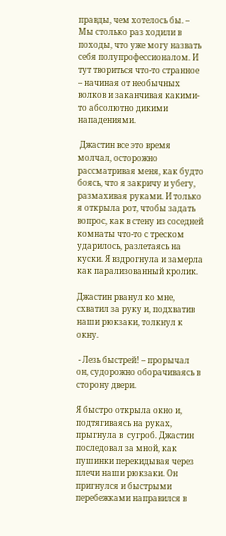правды, чем хотелось бы. – Мы столько раз ходили в походы, что уже могу назвать себя полупрофессионалом. И тут твориться что-то странное – начиная от необычных волков и заканчивая какими-то абсолютно дикими нападениями.

 Джастин все это время молчал, осторожно рассматривая меня, как будто боясь, что я закричу и убегу, размахивая руками. И только я открыла рот, чтобы задать вопрос, как в стену из соседней комнаты что-то с треском ударилось, разлетаясь на куски. Я вздрогнула и замерла как парализованный кролик.

Джастин рванул ко мне, схватил за руку и, подхватив наши рюкзаки, толкнул к окну.

 - Лезь быстрей! – прорычал он, судорожно оборачиваясь в сторону двери.

Я быстро открыла окно и, подтягиваясь на руках, прыгнула в  сугроб. Джастин последовал за мной, как пушинки перекидывая через плечи наши рюкзаки. Он пригнулся и быстрыми перебежками направился в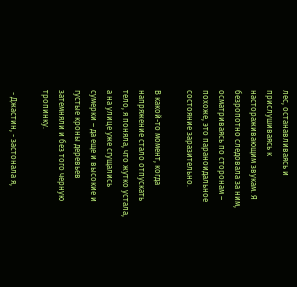лес, останавливаясь и прислушиваясь к настораживающим звукам. Я безропотно следовала за ним, осматриваясь по сторонам – похоже, это параноидальное состояние заразительно.

В какой-то момент, когда напряжение стало отпускать тело, я поняла, что жутко устала, а на улице уже сгущались сумерки – да еще и высокие и густые кроны деревьев затемняли и без того черную тропинку.

 - Джастин, - застонала я,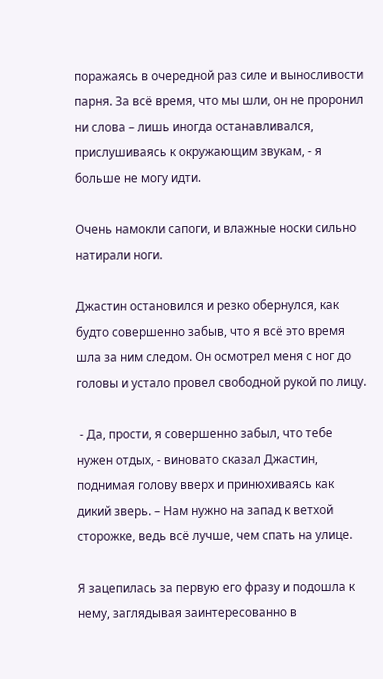поражаясь в очередной раз силе и выносливости парня. За всё время, что мы шли, он не проронил ни слова – лишь иногда останавливался, прислушиваясь к окружающим звукам, - я больше не могу идти.

Очень намокли сапоги, и влажные носки сильно натирали ноги.

Джастин остановился и резко обернулся, как будто совершенно забыв, что я всё это время шла за ним следом. Он осмотрел меня с ног до головы и устало провел свободной рукой по лицу.

 - Да, прости, я совершенно забыл, что тебе нужен отдых, - виновато сказал Джастин, поднимая голову вверх и принюхиваясь как дикий зверь. – Нам нужно на запад к ветхой сторожке, ведь всё лучше, чем спать на улице.

Я зацепилась за первую его фразу и подошла к нему, заглядывая заинтересованно в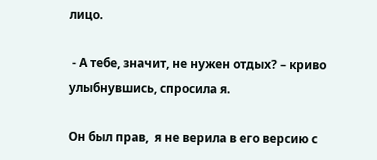лицо.

 - А тебе, значит, не нужен отдых? – криво улыбнувшись, спросила я.

Он был прав,  я не верила в его версию с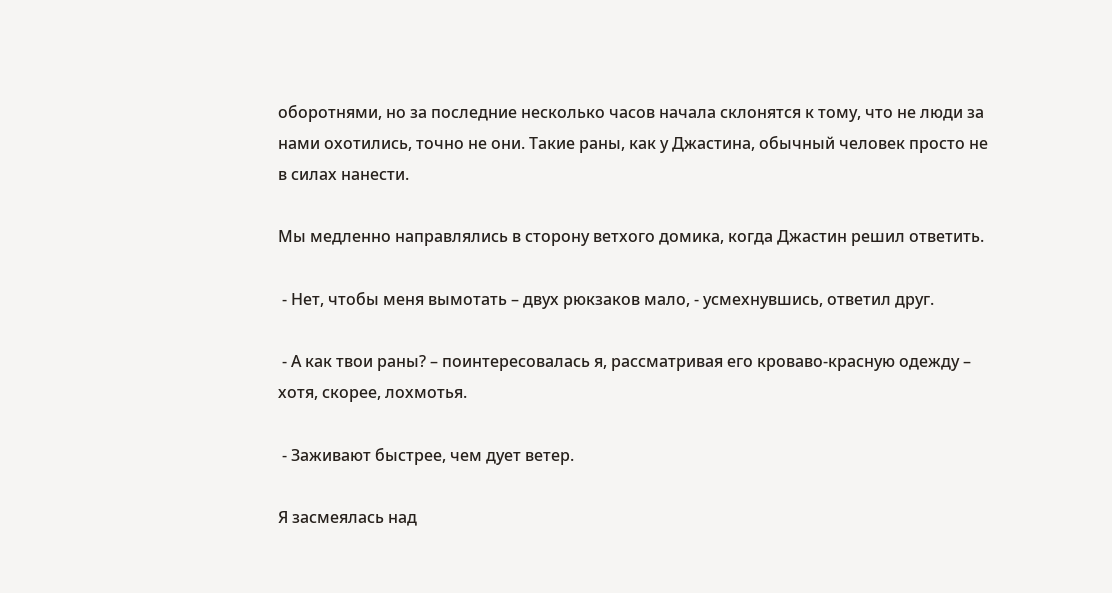оборотнями, но за последние несколько часов начала склонятся к тому, что не люди за нами охотились, точно не они. Такие раны, как у Джастина, обычный человек просто не в силах нанести.

Мы медленно направлялись в сторону ветхого домика, когда Джастин решил ответить.

 - Нет, чтобы меня вымотать – двух рюкзаков мало, - усмехнувшись, ответил друг.

 - А как твои раны? – поинтересовалась я, рассматривая его кроваво-красную одежду – хотя, скорее, лохмотья.

 - Заживают быстрее, чем дует ветер.

Я засмеялась над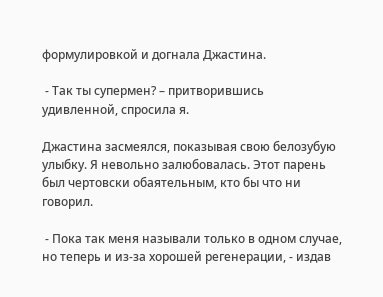формулировкой и догнала Джастина.

 - Так ты супермен? – притворившись удивленной, спросила я.

Джастина засмеялся, показывая свою белозубую улыбку. Я невольно залюбовалась. Этот парень был чертовски обаятельным, кто бы что ни говорил.

 - Пока так меня называли только в одном случае, но теперь и из-за хорошей регенерации, - издав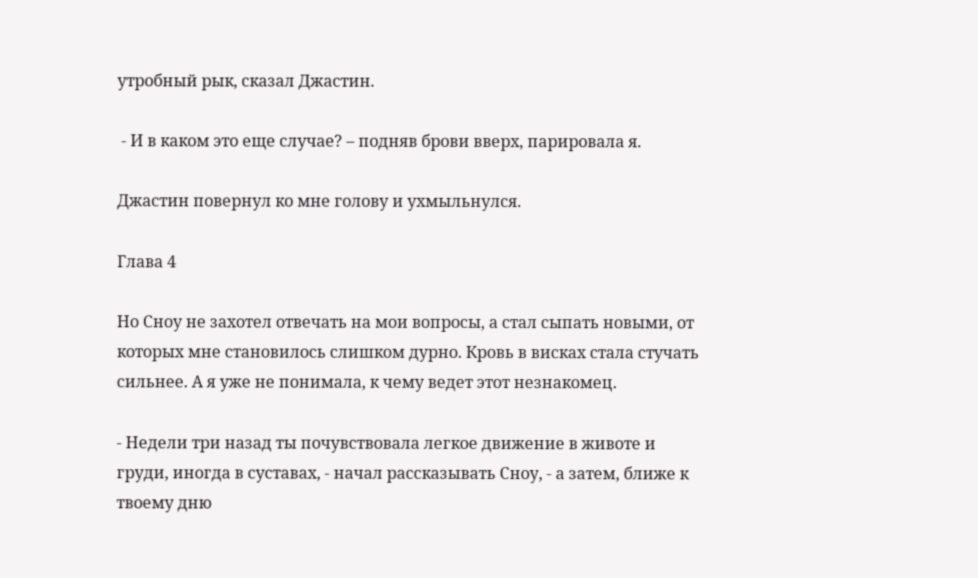утробный рык, сказал Джастин.

 - И в каком это еще случае? – подняв брови вверх, парировала я.

Джастин повернул ко мне голову и ухмыльнулся.

Глава 4

Но Сноу не захотел отвечать на мои вопросы, а стал сыпать новыми, от которых мне становилось слишком дурно. Кровь в висках стала стучать сильнее. А я уже не понимала, к чему ведет этот незнакомец.

- Недели три назад ты почувствовала легкое движение в животе и груди, иногда в суставах, - начал рассказывать Сноу, - а затем, ближе к твоему дню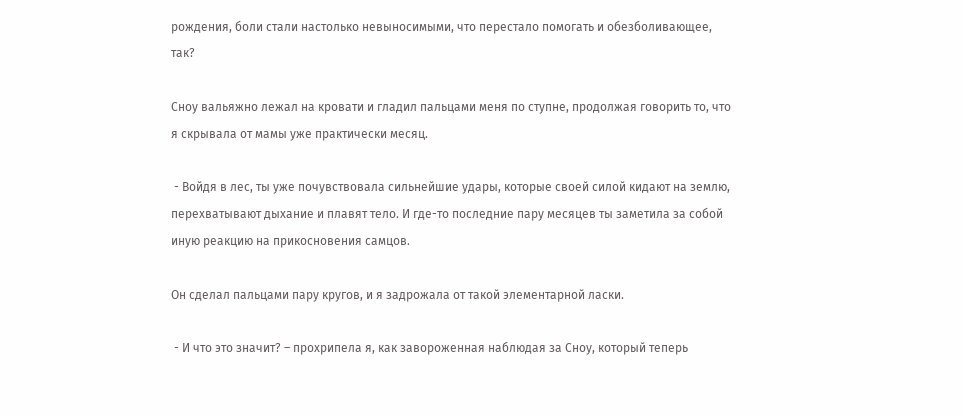рождения, боли стали настолько невыносимыми, что перестало помогать и обезболивающее, так?

Сноу вальяжно лежал на кровати и гладил пальцами меня по ступне, продолжая говорить то, что я скрывала от мамы уже практически месяц.

 - Войдя в лес, ты уже почувствовала сильнейшие удары, которые своей силой кидают на землю, перехватывают дыхание и плавят тело. И где-то последние пару месяцев ты заметила за собой иную реакцию на прикосновения самцов.

Он сделал пальцами пару кругов, и я задрожала от такой элементарной ласки.

 - И что это значит? – прохрипела я, как завороженная наблюдая за Сноу, который теперь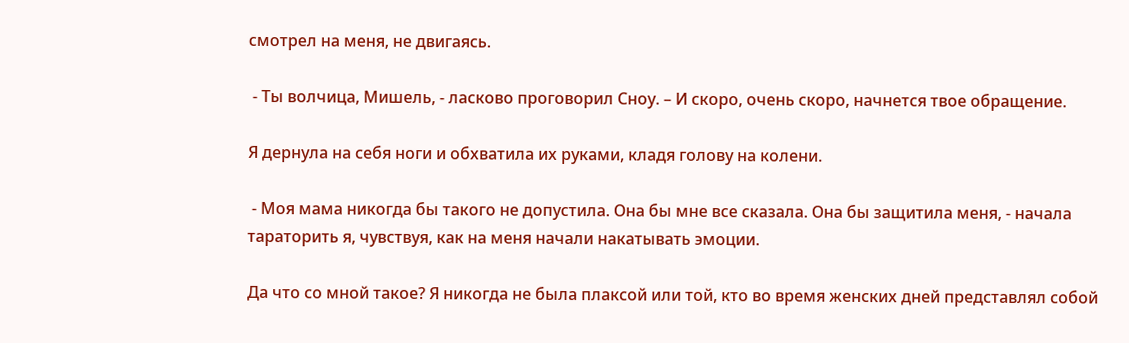смотрел на меня, не двигаясь.

 - Ты волчица, Мишель, - ласково проговорил Сноу. – И скоро, очень скоро, начнется твое обращение.

Я дернула на себя ноги и обхватила их руками, кладя голову на колени.

 - Моя мама никогда бы такого не допустила. Она бы мне все сказала. Она бы защитила меня, - начала тараторить я, чувствуя, как на меня начали накатывать эмоции.

Да что со мной такое? Я никогда не была плаксой или той, кто во время женских дней представлял собой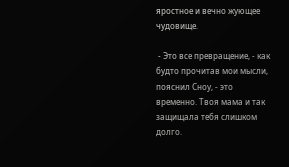яростное и вечно жующее чудовище.

 - Это все превращение, - как будто прочитав мои мысли, пояснил Сноу, - это временно. Твоя мама и так защищала тебя слишком долго.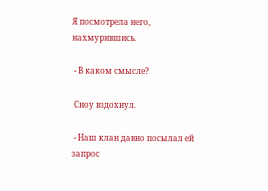Я посмотрела него, нахмурившись.

 - В каком смысле?

 Сноу вздохнул.

 - Наш клан давно посылал ей запрос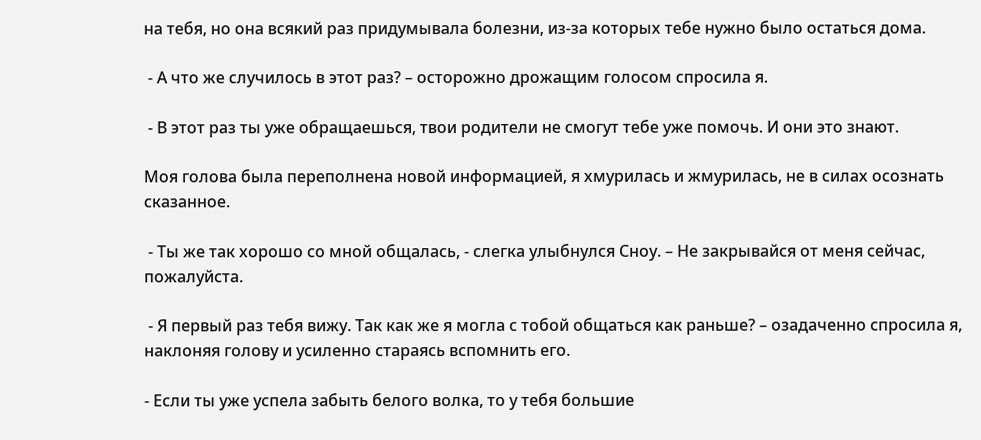на тебя, но она всякий раз придумывала болезни, из-за которых тебе нужно было остаться дома.

 - А что же случилось в этот раз? – осторожно дрожащим голосом спросила я.

 - В этот раз ты уже обращаешься, твои родители не смогут тебе уже помочь. И они это знают.

Моя голова была переполнена новой информацией, я хмурилась и жмурилась, не в силах осознать сказанное.

 - Ты же так хорошо со мной общалась, - слегка улыбнулся Сноу. – Не закрывайся от меня сейчас, пожалуйста.

 - Я первый раз тебя вижу. Так как же я могла с тобой общаться как раньше? – озадаченно спросила я, наклоняя голову и усиленно стараясь вспомнить его.

- Если ты уже успела забыть белого волка, то у тебя большие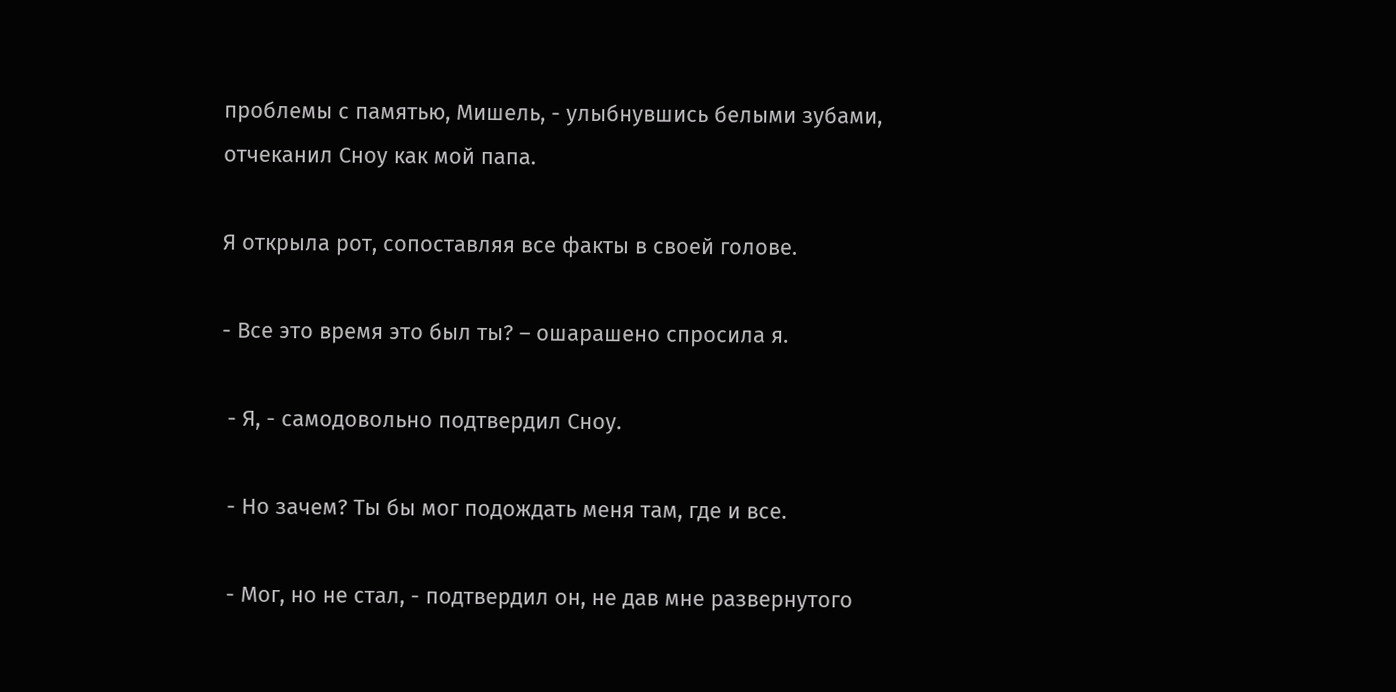проблемы с памятью, Мишель, - улыбнувшись белыми зубами, отчеканил Сноу как мой папа.

Я открыла рот, сопоставляя все факты в своей голове.

- Все это время это был ты? – ошарашено спросила я.

 - Я, - самодовольно подтвердил Сноу.

 - Но зачем? Ты бы мог подождать меня там, где и все.

 - Мог, но не стал, - подтвердил он, не дав мне развернутого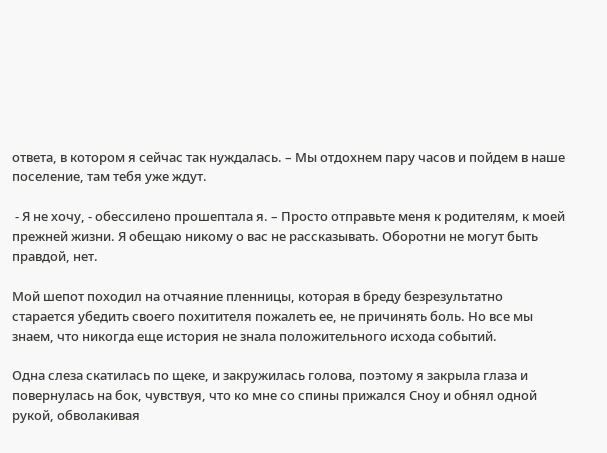ответа, в котором я сейчас так нуждалась. – Мы отдохнем пару часов и пойдем в наше поселение, там тебя уже ждут.

 - Я не хочу, - обессилено прошептала я. – Просто отправьте меня к родителям, к моей прежней жизни. Я обещаю никому о вас не рассказывать. Оборотни не могут быть правдой, нет.

Мой шепот походил на отчаяние пленницы, которая в бреду безрезультатно старается убедить своего похитителя пожалеть ее, не причинять боль. Но все мы знаем, что никогда еще история не знала положительного исхода событий.

Одна слеза скатилась по щеке, и закружилась голова, поэтому я закрыла глаза и повернулась на бок, чувствуя, что ко мне со спины прижался Сноу и обнял одной рукой, обволакивая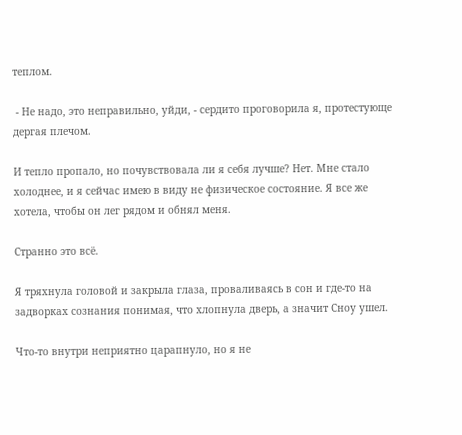теплом.

 - Не надо, это неправильно, уйди, - сердито проговорила я, протестующе дергая плечом.

И тепло пропало, но почувствовала ли я себя лучше? Нет. Мне стало холоднее, и я сейчас имею в виду не физическое состояние. Я все же хотела, чтобы он лег рядом и обнял меня.

Странно это всё.

Я тряхнула головой и закрыла глаза, проваливаясь в сон и где-то на задворках сознания понимая, что хлопнула дверь, а значит Сноу ушел.

Что-то внутри неприятно царапнуло, но я не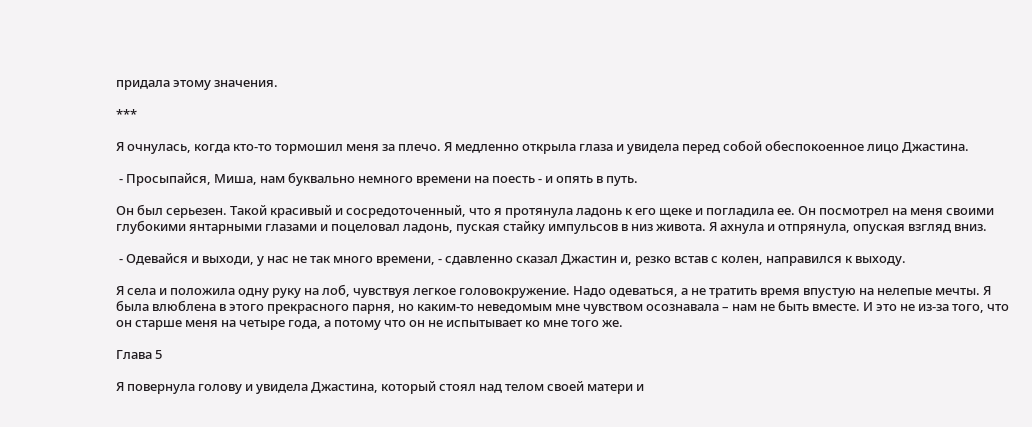придала этому значения.

***

Я очнулась, когда кто-то тормошил меня за плечо. Я медленно открыла глаза и увидела перед собой обеспокоенное лицо Джастина.

 - Просыпайся, Миша, нам буквально немного времени на поесть - и опять в путь.

Он был серьезен. Такой красивый и сосредоточенный, что я протянула ладонь к его щеке и погладила ее. Он посмотрел на меня своими глубокими янтарными глазами и поцеловал ладонь, пуская стайку импульсов в низ живота. Я ахнула и отпрянула, опуская взгляд вниз.

 - Одевайся и выходи, у нас не так много времени, - сдавленно сказал Джастин и, резко встав с колен, направился к выходу.

Я села и положила одну руку на лоб, чувствуя легкое головокружение. Надо одеваться, а не тратить время впустую на нелепые мечты. Я была влюблена в этого прекрасного парня, но каким-то неведомым мне чувством осознавала – нам не быть вместе. И это не из-за того, что он старше меня на четыре года, а потому что он не испытывает ко мне того же.

Глава 5

Я повернула голову и увидела Джастина, который стоял над телом своей матери и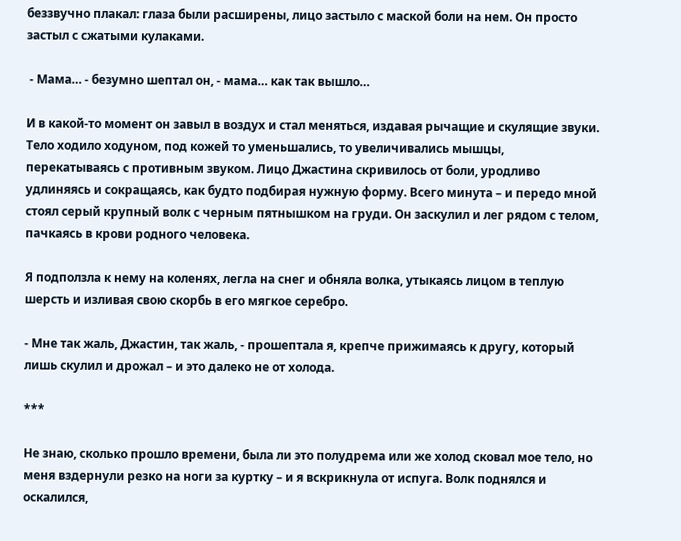беззвучно плакал: глаза были расширены, лицо застыло с маской боли на нем. Он просто  застыл с сжатыми кулаками.

 - Мама… - безумно шептал он, - мама… как так вышло…

И в какой-то момент он завыл в воздух и стал меняться, издавая рычащие и скулящие звуки. Тело ходило ходуном, под кожей то уменьшались, то увеличивались мышцы, перекатываясь с противным звуком. Лицо Джастина скривилось от боли, уродливо удлиняясь и сокращаясь, как будто подбирая нужную форму. Всего минута – и передо мной стоял серый крупный волк с черным пятнышком на груди. Он заскулил и лег рядом с телом, пачкаясь в крови родного человека.

Я подползла к нему на коленях, легла на снег и обняла волка, утыкаясь лицом в теплую шерсть и изливая свою скорбь в его мягкое серебро.

- Мне так жаль, Джастин, так жаль, - прошептала я, крепче прижимаясь к другу, который лишь скулил и дрожал – и это далеко не от холода.

***

Не знаю, сколько прошло времени, была ли это полудрема или же холод сковал мое тело, но меня вздернули резко на ноги за куртку – и я вскрикнула от испуга. Волк поднялся и оскалился,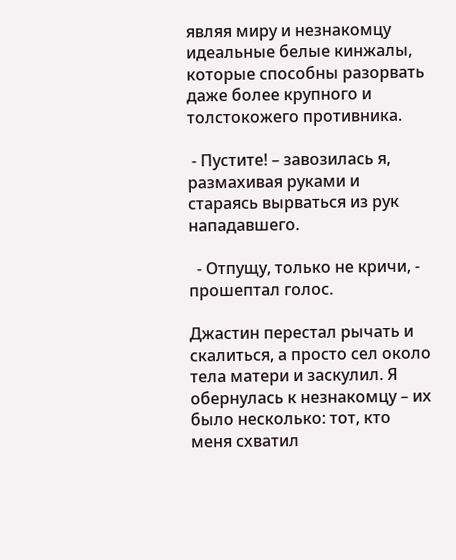являя миру и незнакомцу идеальные белые кинжалы, которые способны разорвать даже более крупного и толстокожего противника.

 - Пустите! – завозилась я, размахивая руками и стараясь вырваться из рук нападавшего.

  - Отпущу, только не кричи, - прошептал голос.

Джастин перестал рычать и скалиться, а просто сел около тела матери и заскулил. Я обернулась к незнакомцу – их было несколько: тот, кто меня схватил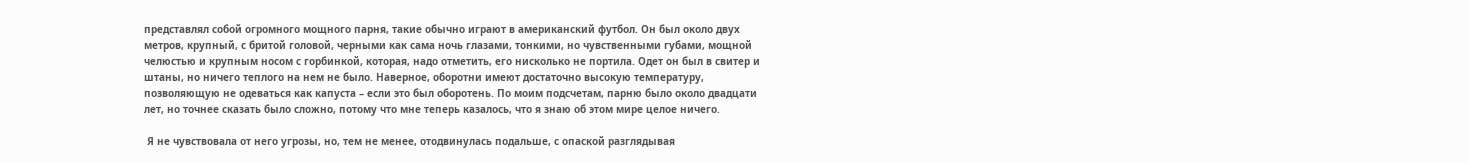представлял собой огромного мощного парня, такие обычно играют в американский футбол. Он был около двух метров, крупный, с бритой головой, черными как сама ночь глазами, тонкими, но чувственными губами, мощной челюстью и крупным носом с горбинкой, которая, надо отметить, его нисколько не портила. Одет он был в свитер и штаны, но ничего теплого на нем не было. Наверное, оборотни имеют достаточно высокую температуру, позволяющую не одеваться как капуста – если это был оборотень. По моим подсчетам, парню было около двадцати лет, но точнее сказать было сложно, потому что мне теперь казалось, что я знаю об этом мире целое ничего.

 Я не чувствовала от него угрозы, но, тем не менее, отодвинулась подальше, с опаской разглядывая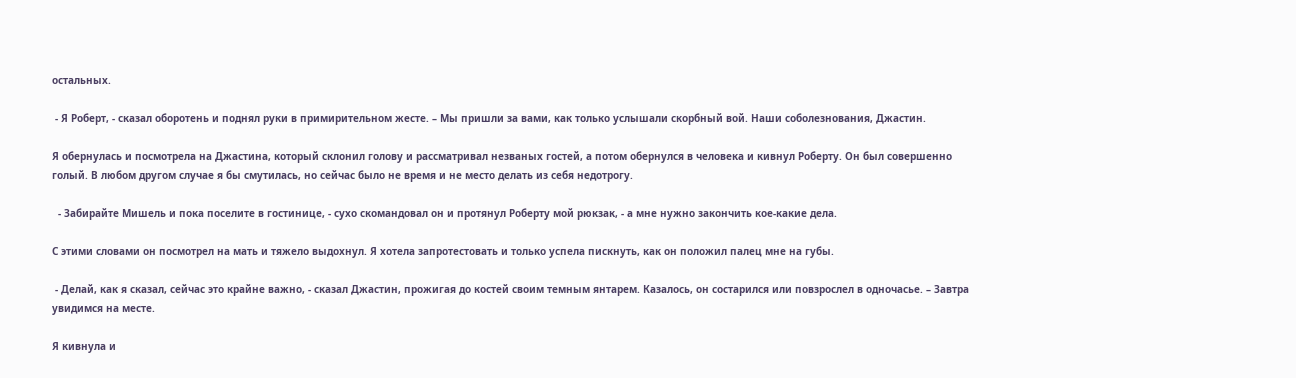остальных.

 - Я Роберт, - сказал оборотень и поднял руки в примирительном жесте. – Мы пришли за вами, как только услышали скорбный вой. Наши соболезнования, Джастин.

Я обернулась и посмотрела на Джастина, который склонил голову и рассматривал незваных гостей, а потом обернулся в человека и кивнул Роберту. Он был совершенно голый. В любом другом случае я бы смутилась, но сейчас было не время и не место делать из себя недотрогу.

  - Забирайте Мишель и пока поселите в гостинице, - сухо скомандовал он и протянул Роберту мой рюкзак, - а мне нужно закончить кое-какие дела.

С этими словами он посмотрел на мать и тяжело выдохнул. Я хотела запротестовать и только успела пискнуть, как он положил палец мне на губы.

 - Делай, как я сказал, сейчас это крайне важно, - сказал Джастин, прожигая до костей своим темным янтарем. Казалось, он состарился или повзрослел в одночасье. – Завтра увидимся на месте.

Я кивнула и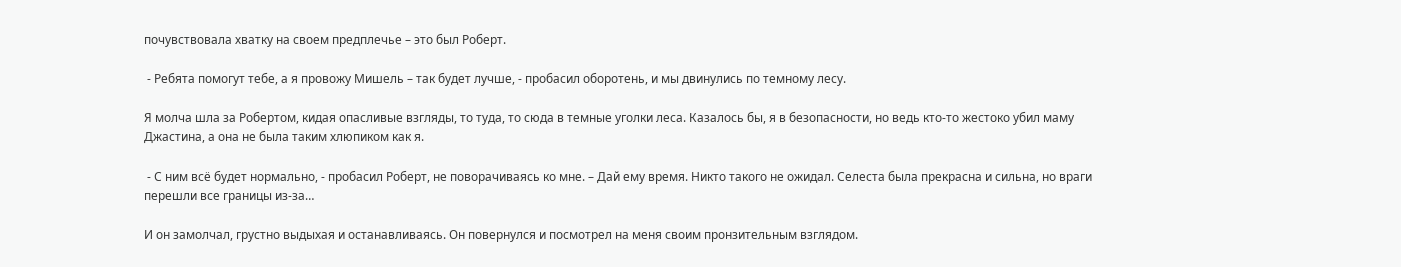почувствовала хватку на своем предплечье – это был Роберт.

 - Ребята помогут тебе, а я провожу Мишель – так будет лучше, - пробасил оборотень, и мы двинулись по темному лесу.

Я молча шла за Робертом, кидая опасливые взгляды, то туда, то сюда в темные уголки леса. Казалось бы, я в безопасности, но ведь кто-то жестоко убил маму Джастина, а она не была таким хлюпиком как я.

 - С ним всё будет нормально, - пробасил Роберт, не поворачиваясь ко мне. – Дай ему время. Никто такого не ожидал. Селеста была прекрасна и сильна, но враги перешли все границы из-за…

И он замолчал, грустно выдыхая и останавливаясь. Он повернулся и посмотрел на меня своим пронзительным взглядом.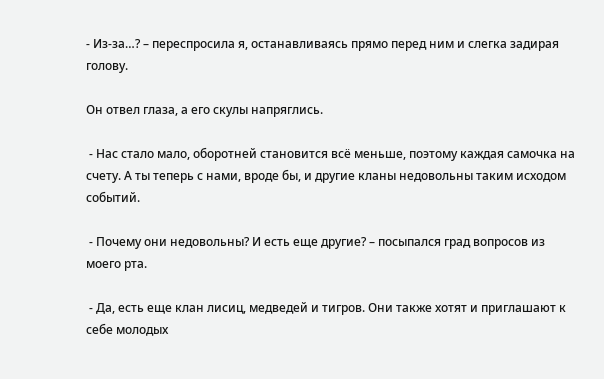- Из-за…? – переспросила я, останавливаясь прямо перед ним и слегка задирая голову.

Он отвел глаза, а его скулы напряглись.

 - Нас стало мало, оборотней становится всё меньше, поэтому каждая самочка на счету. А ты теперь с нами, вроде бы, и другие кланы недовольны таким исходом событий.

 - Почему они недовольны? И есть еще другие? – посыпался град вопросов из моего рта.

 - Да, есть еще клан лисиц, медведей и тигров. Они также хотят и приглашают к себе молодых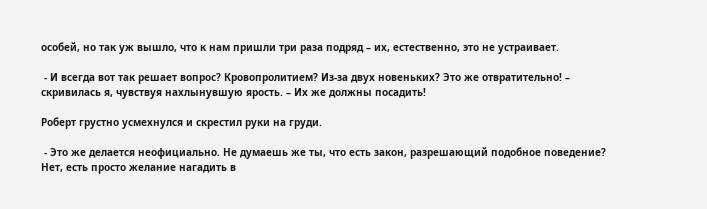особей, но так уж вышло, что к нам пришли три раза подряд – их, естественно, это не устраивает.

 - И всегда вот так решает вопрос? Кровопролитием? Из-за двух новеньких? Это же отвратительно! – скривилась я, чувствуя нахлынувшую ярость. – Их же должны посадить!

Роберт грустно усмехнулся и скрестил руки на груди.

 - Это же делается неофициально. Не думаешь же ты, что есть закон, разрешающий подобное поведение? Нет, есть просто желание нагадить в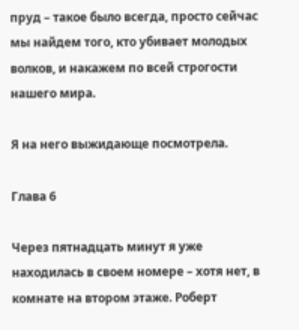пруд – такое было всегда, просто сейчас мы найдем того, кто убивает молодых волков, и накажем по всей строгости нашего мира.

Я на него выжидающе посмотрела.

Глава 6

Через пятнадцать минут я уже находилась в своем номере – хотя нет, в комнате на втором этаже. Роберт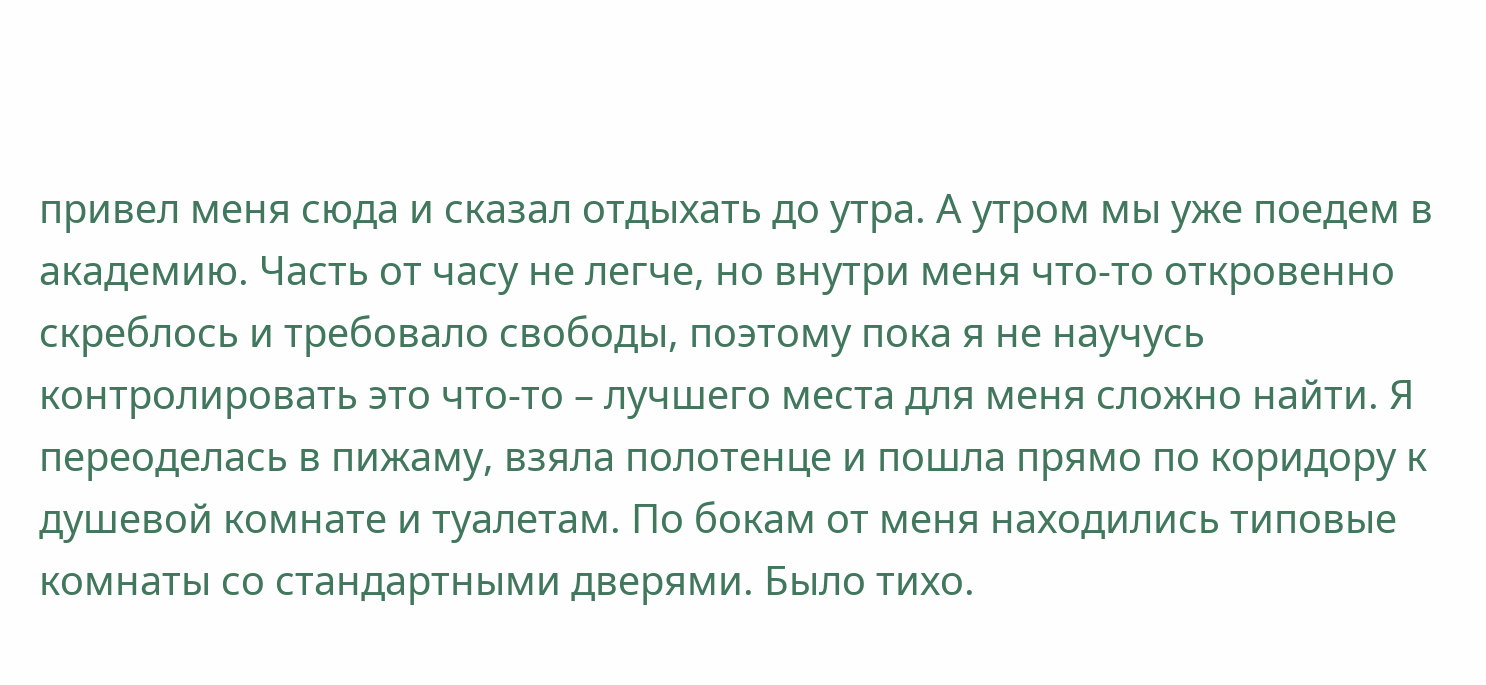привел меня сюда и сказал отдыхать до утра. А утром мы уже поедем в академию. Часть от часу не легче, но внутри меня что-то откровенно скреблось и требовало свободы, поэтому пока я не научусь контролировать это что-то – лучшего места для меня сложно найти. Я переоделась в пижаму, взяла полотенце и пошла прямо по коридору к душевой комнате и туалетам. По бокам от меня находились типовые комнаты со стандартными дверями. Было тихо.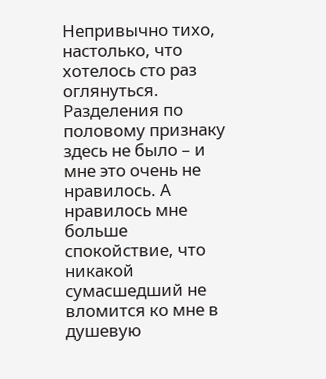Непривычно тихо, настолько, что хотелось сто раз оглянуться. Разделения по половому признаку здесь не было – и мне это очень не нравилось. А нравилось мне больше спокойствие, что никакой сумасшедший не вломится ко мне в душевую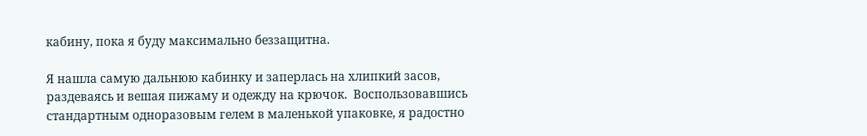кабину, пока я буду максимально беззащитна.

Я нашла самую дальнюю кабинку и заперлась на хлипкий засов, раздеваясь и вешая пижаму и одежду на крючок.  Воспользовавшись стандартным одноразовым гелем в маленькой упаковке, я радостно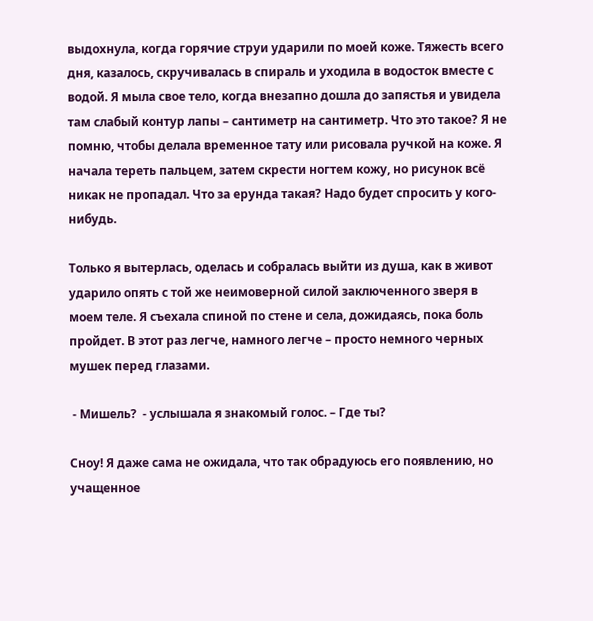выдохнула, когда горячие струи ударили по моей коже. Тяжесть всего дня, казалось, скручивалась в спираль и уходила в водосток вместе с водой. Я мыла свое тело, когда внезапно дошла до запястья и увидела там слабый контур лапы – сантиметр на сантиметр. Что это такое? Я не помню, чтобы делала временное тату или рисовала ручкой на коже. Я начала тереть пальцем, затем скрести ногтем кожу, но рисунок всё никак не пропадал. Что за ерунда такая? Надо будет спросить у кого-нибудь.

Только я вытерлась, оделась и собралась выйти из душа, как в живот ударило опять с той же неимоверной силой заключенного зверя в моем теле. Я съехала спиной по стене и села, дожидаясь, пока боль пройдет. В этот раз легче, намного легче – просто немного черных мушек перед глазами.

 - Мишель?  - услышала я знакомый голос. – Где ты?

Сноу! Я даже сама не ожидала, что так обрадуюсь его появлению, но учащенное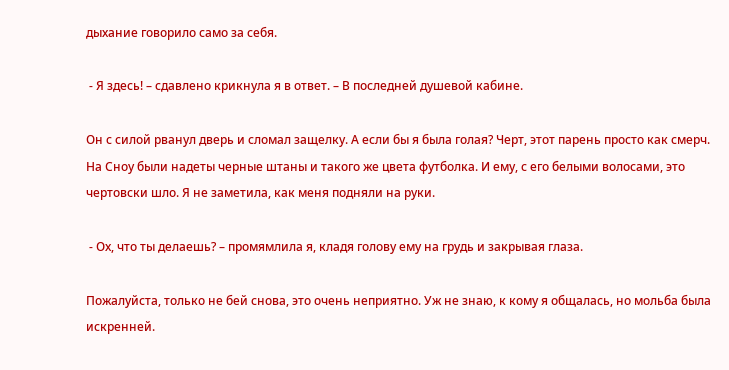дыхание говорило само за себя.

 - Я здесь! – сдавлено крикнула я в ответ. – В последней душевой кабине.

Он с силой рванул дверь и сломал защелку. А если бы я была голая? Черт, этот парень просто как смерч. На Сноу были надеты черные штаны и такого же цвета футболка. И ему, с его белыми волосами, это чертовски шло. Я не заметила, как меня подняли на руки.

 - Ох, что ты делаешь? – промямлила я, кладя голову ему на грудь и закрывая глаза.

Пожалуйста, только не бей снова, это очень неприятно. Уж не знаю, к кому я общалась, но мольба была искренней.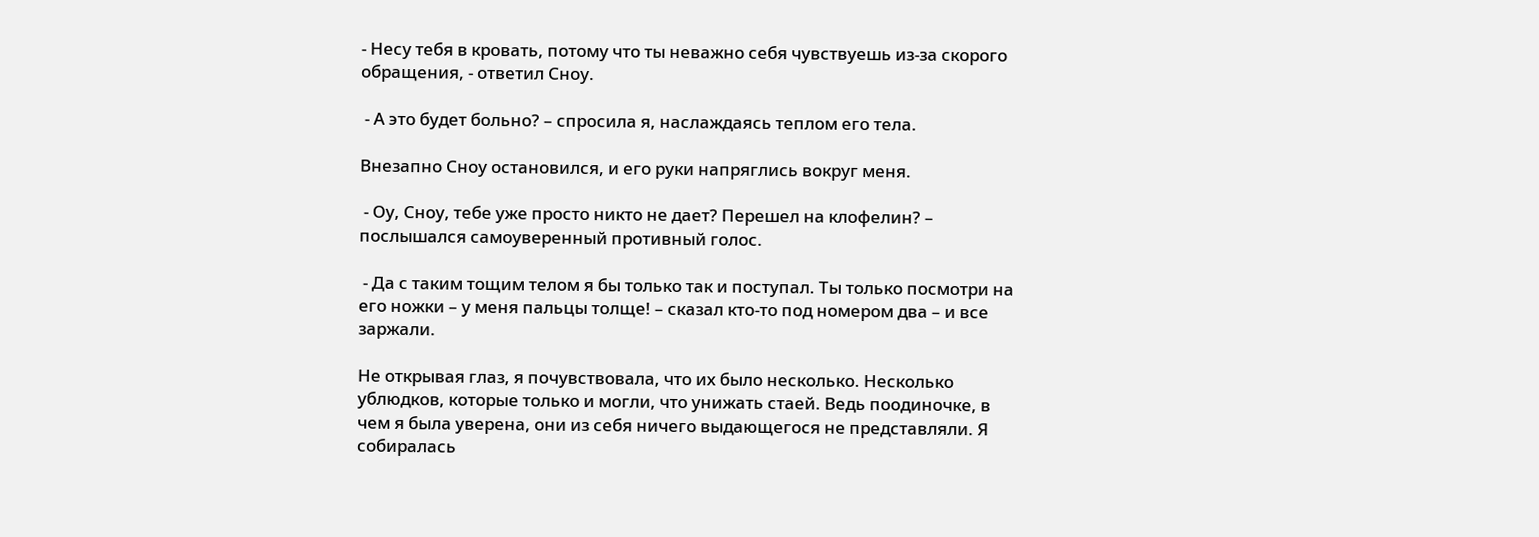- Несу тебя в кровать, потому что ты неважно себя чувствуешь из-за скорого обращения, - ответил Сноу.

 - А это будет больно? – спросила я, наслаждаясь теплом его тела.

Внезапно Сноу остановился, и его руки напряглись вокруг меня.

 - Оу, Сноу, тебе уже просто никто не дает? Перешел на клофелин? – послышался самоуверенный противный голос.

 - Да с таким тощим телом я бы только так и поступал. Ты только посмотри на его ножки – у меня пальцы толще! – сказал кто-то под номером два – и все заржали.

Не открывая глаз, я почувствовала, что их было несколько. Несколько ублюдков, которые только и могли, что унижать стаей. Ведь поодиночке, в чем я была уверена, они из себя ничего выдающегося не представляли. Я собиралась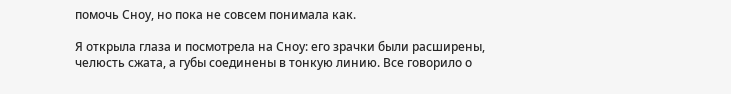помочь Сноу, но пока не совсем понимала как.

Я открыла глаза и посмотрела на Сноу: его зрачки были расширены, челюсть сжата, а губы соединены в тонкую линию. Все говорило о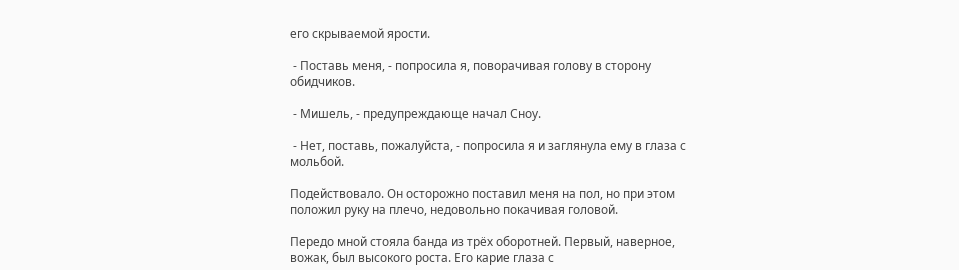его скрываемой ярости.

 - Поставь меня, - попросила я, поворачивая голову в сторону обидчиков.

 - Мишель, - предупреждающе начал Сноу.

 - Нет, поставь, пожалуйста, - попросила я и заглянула ему в глаза с мольбой.

Подействовало. Он осторожно поставил меня на пол, но при этом положил руку на плечо, недовольно покачивая головой.

Передо мной стояла банда из трёх оборотней. Первый, наверное, вожак, был высокого роста. Его карие глаза с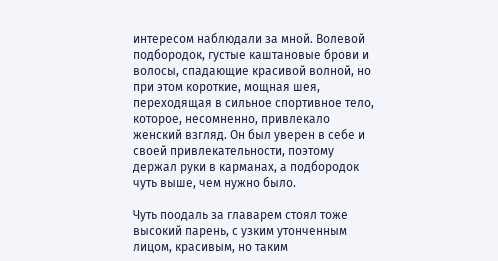интересом наблюдали за мной. Волевой подбородок, густые каштановые брови и волосы, спадающие красивой волной, но при этом короткие, мощная шея, переходящая в сильное спортивное тело, которое, несомненно, привлекало женский взгляд. Он был уверен в себе и своей привлекательности, поэтому держал руки в карманах, а подбородок чуть выше, чем нужно было.

Чуть поодаль за главарем стоял тоже высокий парень, с узким утонченным лицом, красивым, но таким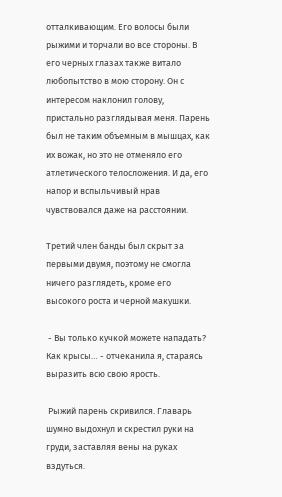отталкивающим. Его волосы были рыжими и торчали во все стороны. В его черных глазах также витало любопытство в мою сторону. Он с интересом наклонил голову, пристально разглядывая меня. Парень был не таким объемным в мышцах, как их вожак, но это не отменяло его атлетического телосложения. И да, его напор и вспыльчивый нрав чувствовался даже на расстоянии.

Третий член банды был скрыт за первыми двумя, поэтому не смогла ничего разглядеть, кроме его высокого роста и черной макушки.

 - Вы только кучкой можете нападать? Как крысы… - отчеканила я, стараясь выразить всю свою ярость.

 Рыжий парень скривился. Главарь шумно выдохнул и скрестил руки на груди, заставляя вены на руках вздуться.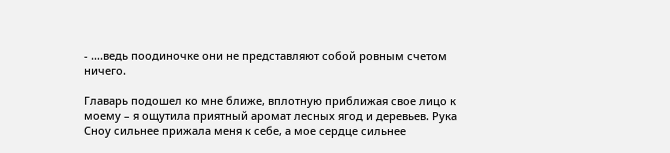- ….ведь поодиночке они не представляют собой ровным счетом ничего.

Главарь подошел ко мне ближе, вплотную приближая свое лицо к моему – я ощутила приятный аромат лесных ягод и деревьев. Рука Сноу сильнее прижала меня к себе, а мое сердце сильнее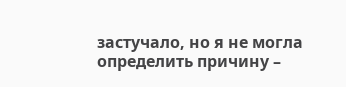застучало, но я не могла определить причину –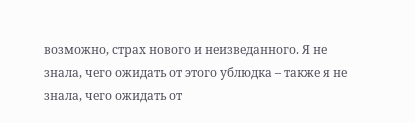возможно, страх нового и неизведанного. Я не знала, чего ожидать от этого ублюдка – также я не знала, чего ожидать от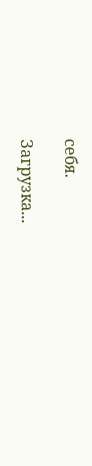себя.

Загрузка...